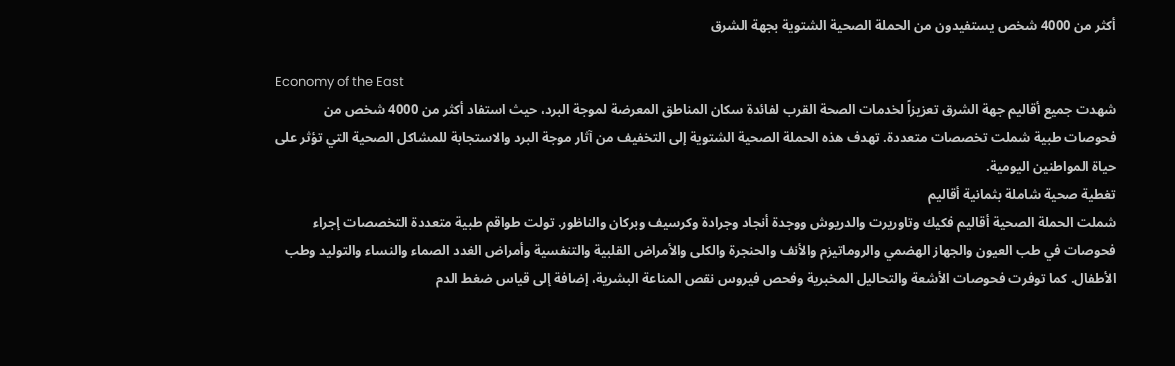أكثر من 4000 شخص يستفيدون من الحملة الصحية الشتوية بجهة الشرق

Economy of the East
شهدت جميع أقاليم جهة الشرق تعزيزاً لخدمات الصحة القرب لفائدة سكان المناطق المعرضة لموجة البرد، حيث استفاد أكثر من 4000 شخص من فحوصات طبية شملت تخصصات متعددة. تهدف هذه الحملة الصحية الشتوية إلى التخفيف من آثار موجة البرد والاستجابة للمشاكل الصحية التي تؤثر على حياة المواطنين اليومية.
تغطية صحية شاملة بثمانية أقاليم
شملت الحملة الصحية أقاليم فكيك وتاوريرت والدريوش ووجدة أنجاد وجرادة وكرسيف وبركان والناظور. تولت طواقم طبية متعددة التخصصات إجراء فحوصات في طب العيون والجهاز الهضمي والروماتيزم والأنف والحنجرة والكلى والأمراض القلبية والتنفسية وأمراض الغدد الصماء والنساء والتوليد وطب الأطفال. كما توفرت فحوصات الأشعة والتحاليل المخبرية وفحص فيروس نقص المناعة البشرية، إضافة إلى قياس ضغط الدم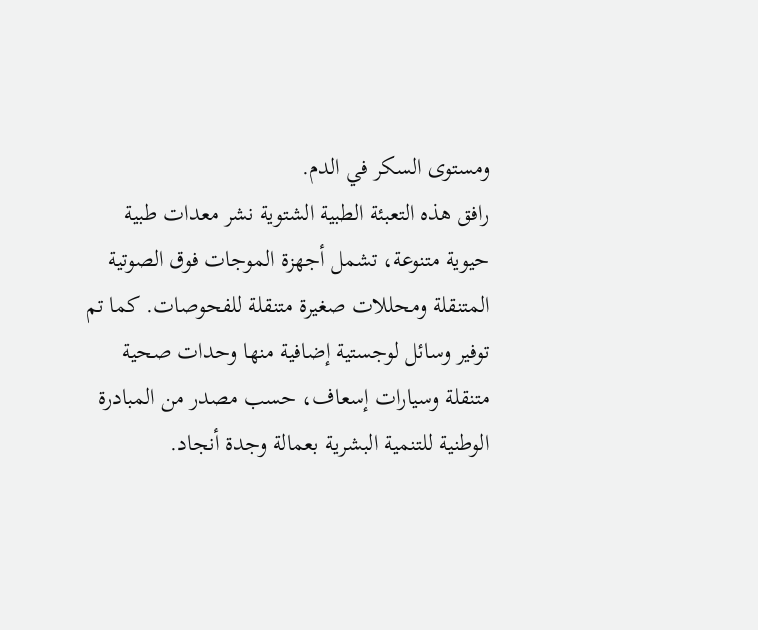ومستوى السكر في الدم.
رافق هذه التعبئة الطبية الشتوية نشر معدات طبية حيوية متنوعة، تشمل أجهزة الموجات فوق الصوتية المتنقلة ومحللات صغيرة متنقلة للفحوصات. كما تم توفير وسائل لوجستية إضافية منها وحدات صحية متنقلة وسيارات إسعاف، حسب مصدر من المبادرة الوطنية للتنمية البشرية بعمالة وجدة أنجاد.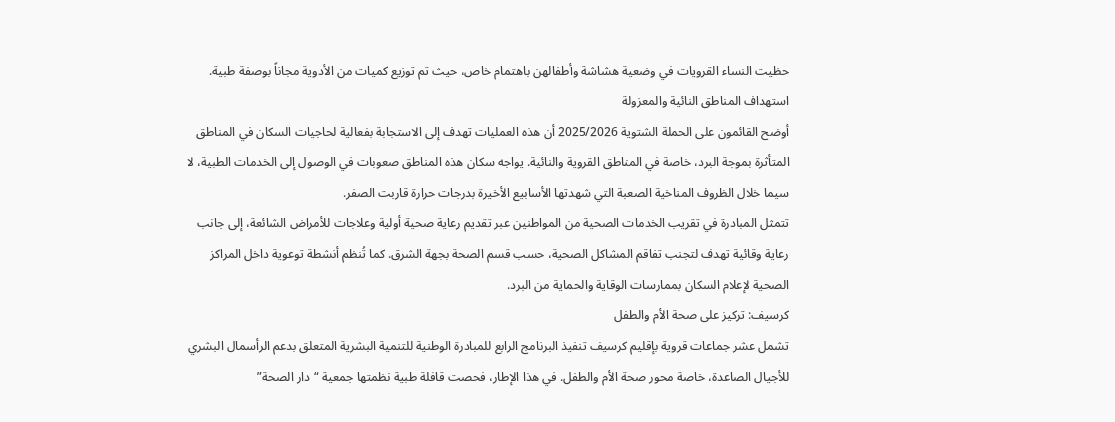حظيت النساء القرويات في وضعية هشاشة وأطفالهن باهتمام خاص، حيث تم توزيع كميات من الأدوية مجاناً بوصفة طبية.
استهداف المناطق النائية والمعزولة
أوضح القائمون على الحملة الشتوية 2025/2026 أن هذه العمليات تهدف إلى الاستجابة بفعالية لحاجيات السكان في المناطق المتأثرة بموجة البرد، خاصة في المناطق القروية والنائية. يواجه سكان هذه المناطق صعوبات في الوصول إلى الخدمات الطبية، لا سيما خلال الظروف المناخية الصعبة التي شهدتها الأسابيع الأخيرة بدرجات حرارة قاربت الصفر.
تتمثل المبادرة في تقريب الخدمات الصحية من المواطنين عبر تقديم رعاية صحية أولية وعلاجات للأمراض الشائعة، إلى جانب رعاية وقائية تهدف لتجنب تفاقم المشاكل الصحية، حسب قسم الصحة بجهة الشرق. كما تُنظم أنشطة توعوية داخل المراكز الصحية لإعلام السكان بممارسات الوقاية والحماية من البرد.
كرسيف: تركيز على صحة الأم والطفل
تشمل عشر جماعات قروية بإقليم كرسيف تنفيذ البرنامج الرابع للمبادرة الوطنية للتنمية البشرية المتعلق بدعم الرأسمال البشري للأجيال الصاعدة، خاصة محور صحة الأم والطفل. في هذا الإطار، فحصت قافلة طبية نظمتها جمعية “دار الصحة”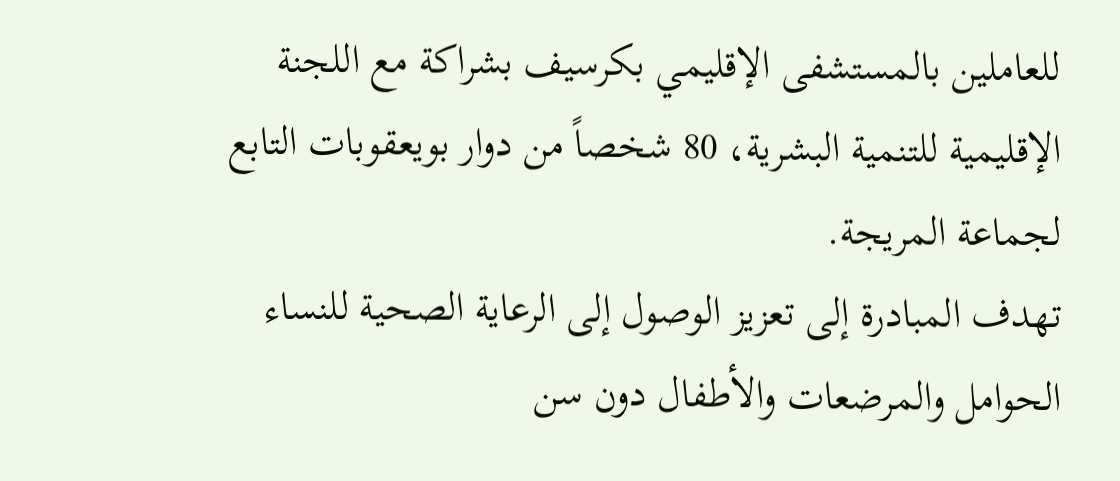للعاملين بالمستشفى الإقليمي بكرسيف بشراكة مع اللجنة الإقليمية للتنمية البشرية، 80 شخصاً من دوار بويعقوبات التابع لجماعة المريجة.
تهدف المبادرة إلى تعزيز الوصول إلى الرعاية الصحية للنساء الحوامل والمرضعات والأطفال دون سن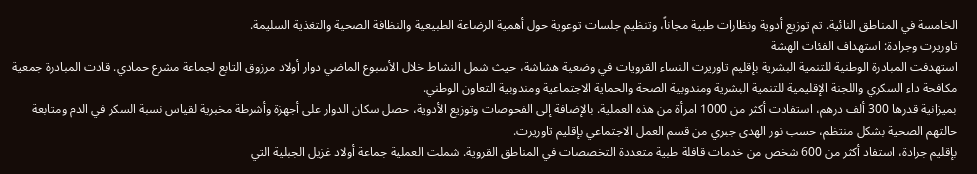الخامسة في المناطق النائية. تم توزيع أدوية ونظارات طبية مجاناً، وتنظيم جلسات توعوية حول أهمية الرضاعة الطبيعية والنظافة الصحية والتغذية السليمة.
تاوريرت وجرادة: استهداف الفئات الهشة
استهدفت المبادرة الوطنية للتنمية البشرية بإقليم تاوريرت النساء القرويات في وضعية هشاشة، حيث شمل النشاط خلال الأسبوع الماضي دوار أولاد مرزوق التابع لجماعة مشرع حمادي. قادت المبادرة جمعية مكافحة داء السكري واللجنة الإقليمية للتنمية البشرية ومندوبية الصحة والحماية الاجتماعية ومندوبية التعاون الوطني.
بميزانية قدرها 300 ألف درهم، استفادت أكثر من 1000 امرأة من هذه العملية. بالإضافة إلى الفحوصات وتوزيع الأدوية، حصل سكان الدوار على أجهزة وأشرطة مخبرية لقياس نسبة السكر في الدم ومتابعة حالتهم الصحية بشكل منتظم، حسب نور الهدى جبري من قسم العمل الاجتماعي بإقليم تاوريرت.
بإقليم جرادة، استفاد أكثر من 600 شخص من خدمات قافلة طبية متعددة التخصصات في المناطق القروية. شملت العملية جماعة أولاد غزيل الجبلية التي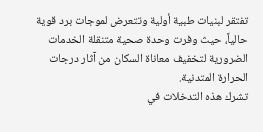تفتقر لبنيات طبية أولية وتتعرض لموجات برد قوية حالياً، حيث وفرت وحدة صحية متنقلة الخدمات الضرورية لتخفيف معاناة السكان من آثار درجات الحرارة المتدنية.
تشرك هذه التدخلات في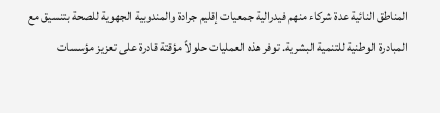المناطق النائية عدة شركاء منهم فيدرالية جمعيات إقليم جرادة والمندوبية الجهوية للصحة بتنسيق مع المبادرة الوطنية للتنمية البشرية. توفر هذه العمليات حلولاً مؤقتة قادرة على تعزيز مؤسسات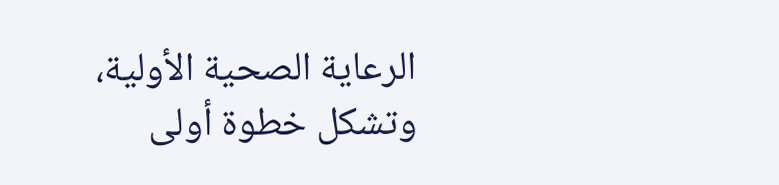الرعاية الصحية الأولية، وتشكل خطوة أولى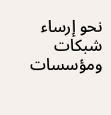نحو إرساء شبكات ومؤسسات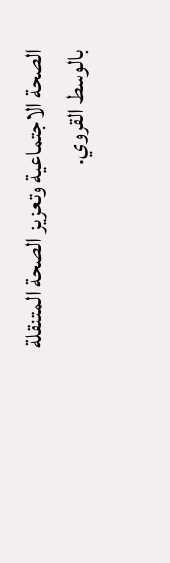الصحة الاجتماعية وتعزيز الصحة المتنقلة بالوسط القروي.